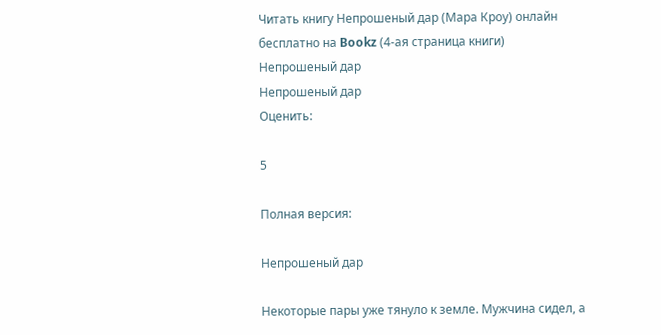Читать книгу Непрошеный дар (Мара Кроу) онлайн бесплатно на Bookz (4-ая страница книги)
Непрошеный дар
Непрошеный дар
Оценить:

5

Полная версия:

Непрошеный дар

Некоторые пары уже тянуло к земле. Мужчина сидел, а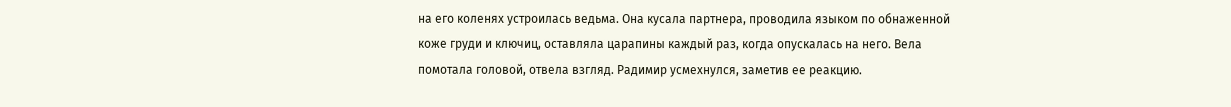на его коленях устроилась ведьма. Она кусала партнера, проводила языком по обнаженной коже груди и ключиц, оставляла царапины каждый раз, когда опускалась на него. Вела помотала головой, отвела взгляд. Радимир усмехнулся, заметив ее реакцию.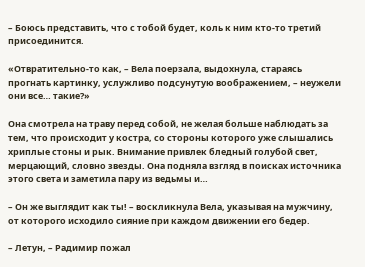– Боюсь представить, что с тобой будет, коль к ним кто-то третий присоединится.

«Отвратительно-то как, – Вела поерзала, выдохнула, стараясь прогнать картинку, услужливо подсунутую воображением, – неужели они все… такие?»

Она смотрела на траву перед собой, не желая больше наблюдать за тем, что происходит у костра, со стороны которого уже слышались хриплые стоны и рык. Внимание привлек бледный голубой свет, мерцающий, словно звезды. Она подняла взгляд в поисках источника этого света и заметила пару из ведьмы и…

– Он же выглядит как ты! – воскликнула Вела, указывая на мужчину, от которого исходило сияние при каждом движении его бедер.

– Летун, – Радимир пожал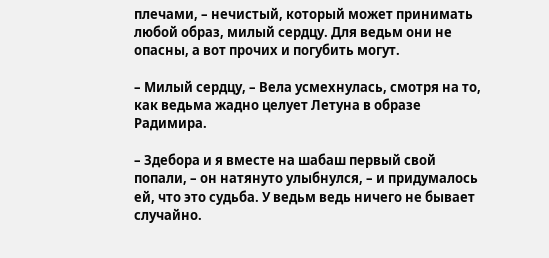плечами, – нечистый, который может принимать любой образ, милый сердцу. Для ведьм они не опасны, а вот прочих и погубить могут.

– Милый сердцу, – Вела усмехнулась, смотря на то, как ведьма жадно целует Летуна в образе Радимира.

– Здебора и я вместе на шабаш первый свой попали, – он натянуто улыбнулся, – и придумалось ей, что это судьба. У ведьм ведь ничего не бывает случайно.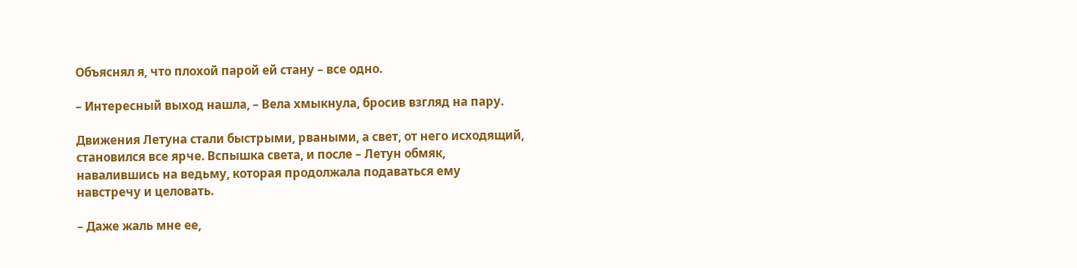Объяснял я, что плохой парой ей стану – все одно.

– Интересный выход нашла, – Вела хмыкнула, бросив взгляд на пару.

Движения Летуна стали быстрыми, рваными, а свет, от него исходящий, становился все ярче. Вспышка света, и после – Летун обмяк, навалившись на ведьму, которая продолжала подаваться ему навстречу и целовать.

– Даже жаль мне ее,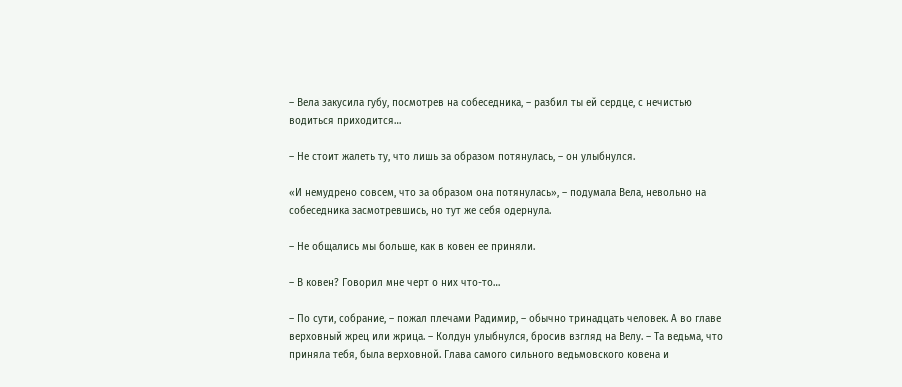– Вела закусила губу, посмотрев на собеседника, – разбил ты ей сердце, с нечистью водиться приходится…

– Не стоит жалеть ту, что лишь за образом потянулась, – он улыбнулся.

«И немудрено совсем, что за образом она потянулась», – подумала Вела, невольно на собеседника засмотревшись, но тут же себя одернула.

– Не общались мы больше, как в ковен ее приняли.

– В ковен? Говорил мне черт о них что-то…

– По сути, собрание, – пожал плечами Радимир, – обычно тринадцать человек. А во главе верховный жрец или жрица. – Колдун улыбнулся, бросив взгляд на Велу. – Та ведьма, что приняла тебя, была верховной. Глава самого сильного ведьмовского ковена и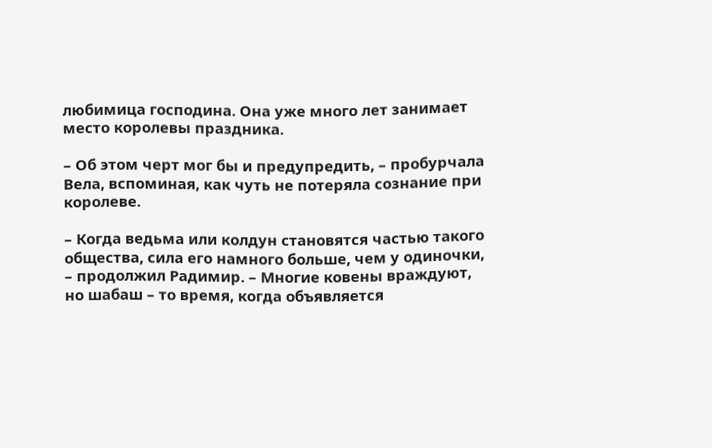любимица господина. Она уже много лет занимает место королевы праздника.

– Об этом черт мог бы и предупредить, – пробурчала Вела, вспоминая, как чуть не потеряла сознание при королеве.

– Когда ведьма или колдун становятся частью такого общества, сила его намного больше, чем у одиночки, – продолжил Радимир. – Многие ковены враждуют, но шабаш – то время, когда объявляется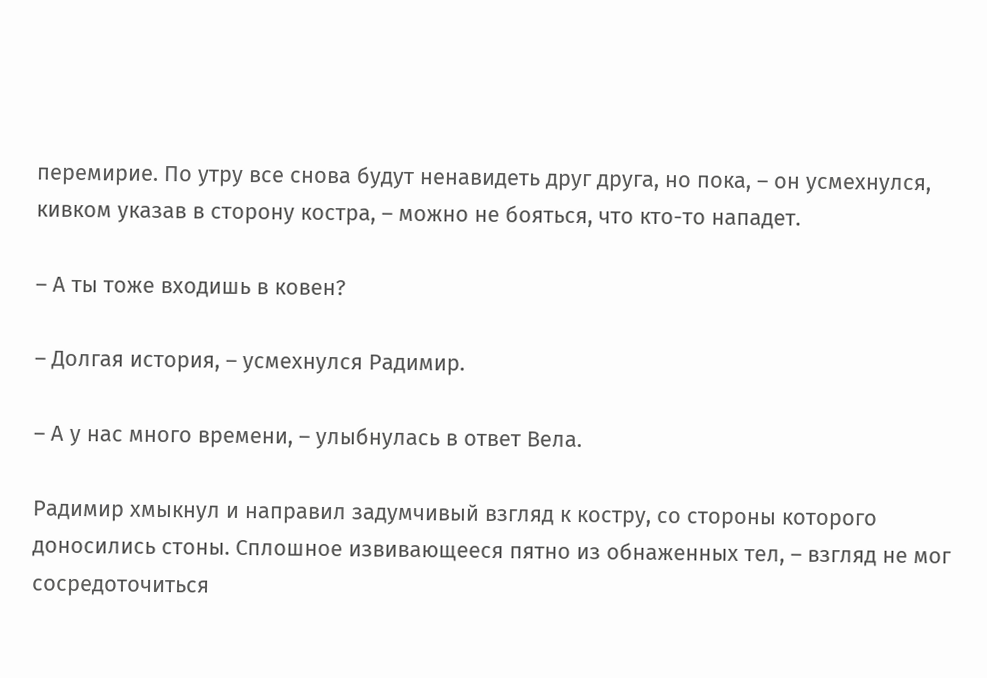перемирие. По утру все снова будут ненавидеть друг друга, но пока, – он усмехнулся, кивком указав в сторону костра, – можно не бояться, что кто-то нападет.

– А ты тоже входишь в ковен?

– Долгая история, – усмехнулся Радимир.

– А у нас много времени, – улыбнулась в ответ Вела.

Радимир хмыкнул и направил задумчивый взгляд к костру, со стороны которого доносились стоны. Сплошное извивающееся пятно из обнаженных тел, – взгляд не мог сосредоточиться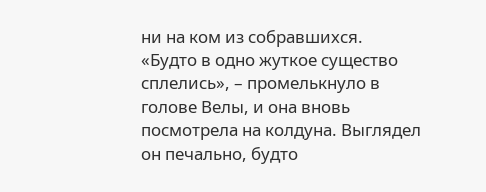ни на ком из собравшихся. «Будто в одно жуткое существо сплелись», – промелькнуло в голове Велы, и она вновь посмотрела на колдуна. Выглядел он печально, будто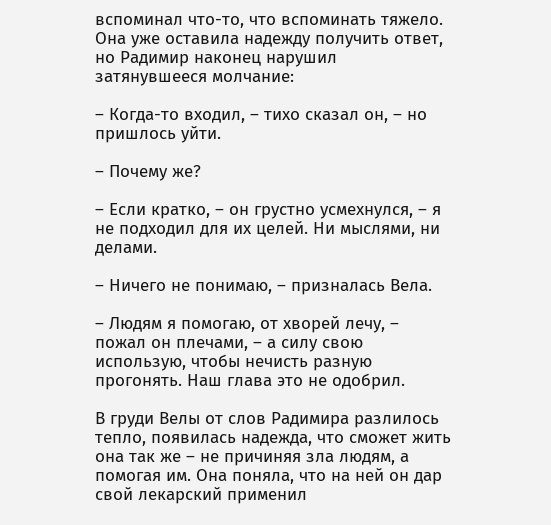вспоминал что-то, что вспоминать тяжело. Она уже оставила надежду получить ответ, но Радимир наконец нарушил затянувшееся молчание:

– Когда-то входил, – тихо сказал он, – но пришлось уйти.

– Почему же?

– Если кратко, – он грустно усмехнулся, – я не подходил для их целей. Ни мыслями, ни делами.

– Ничего не понимаю, – призналась Вела.

– Людям я помогаю, от хворей лечу, – пожал он плечами, – а силу свою использую, чтобы нечисть разную прогонять. Наш глава это не одобрил.

В груди Велы от слов Радимира разлилось тепло, появилась надежда, что сможет жить она так же – не причиняя зла людям, а помогая им. Она поняла, что на ней он дар свой лекарский применил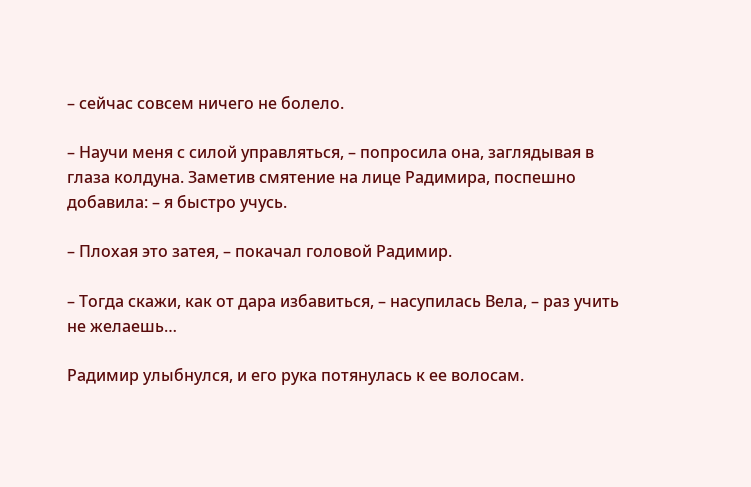– сейчас совсем ничего не болело.

– Научи меня с силой управляться, – попросила она, заглядывая в глаза колдуна. Заметив смятение на лице Радимира, поспешно добавила: – я быстро учусь.

– Плохая это затея, – покачал головой Радимир.

– Тогда скажи, как от дара избавиться, – насупилась Вела, – раз учить не желаешь…

Радимир улыбнулся, и его рука потянулась к ее волосам.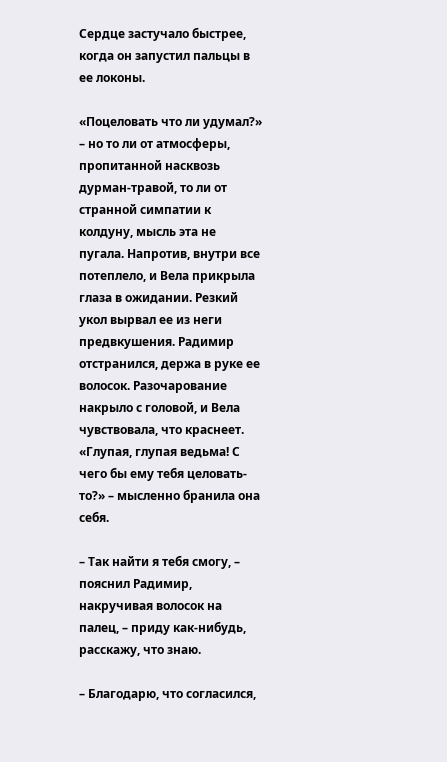Сердце застучало быстрее, когда он запустил пальцы в ее локоны.

«Поцеловать что ли удумал?» – но то ли от атмосферы, пропитанной насквозь дурман-травой, то ли от странной симпатии к колдуну, мысль эта не пугала. Напротив, внутри все потеплело, и Вела прикрыла глаза в ожидании. Резкий укол вырвал ее из неги предвкушения. Радимир отстранился, держа в руке ее волосок. Разочарование накрыло с головой, и Вела чувствовала, что краснеет. «Глупая, глупая ведьма! С чего бы ему тебя целовать-то?» – мысленно бранила она себя.

– Так найти я тебя смогу, – пояснил Радимир, накручивая волосок на палец, – приду как-нибудь, расскажу, что знаю.

– Благодарю, что согласился,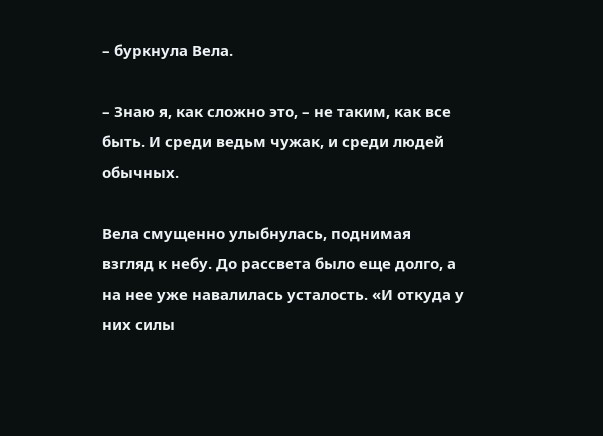– буркнула Вела.

– Знаю я, как сложно это, – не таким, как все быть. И среди ведьм чужак, и среди людей обычных.

Вела смущенно улыбнулась, поднимая взгляд к небу. До рассвета было еще долго, а на нее уже навалилась усталость. «И откуда у них силы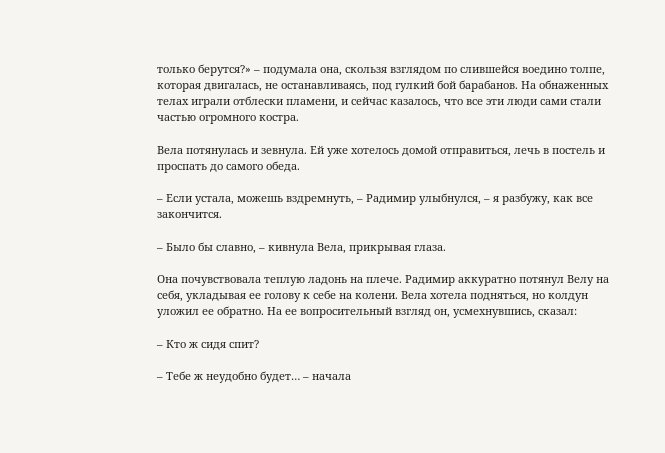только берутся?» – подумала она, скользя взглядом по слившейся воедино толпе, которая двигалась, не останавливаясь, под гулкий бой барабанов. На обнаженных телах играли отблески пламени, и сейчас казалось, что все эти люди сами стали частью огромного костра.

Вела потянулась и зевнула. Ей уже хотелось домой отправиться, лечь в постель и проспать до самого обеда.

– Если устала, можешь вздремнуть, – Радимир улыбнулся, – я разбужу, как все закончится.

– Было бы славно, – кивнула Вела, прикрывая глаза.

Она почувствовала теплую ладонь на плече. Радимир аккуратно потянул Велу на себя, укладывая ее голову к себе на колени. Вела хотела подняться, но колдун уложил ее обратно. На ее вопросительный взгляд он, усмехнувшись, сказал:

– Кто ж сидя спит?

– Тебе ж неудобно будет… – начала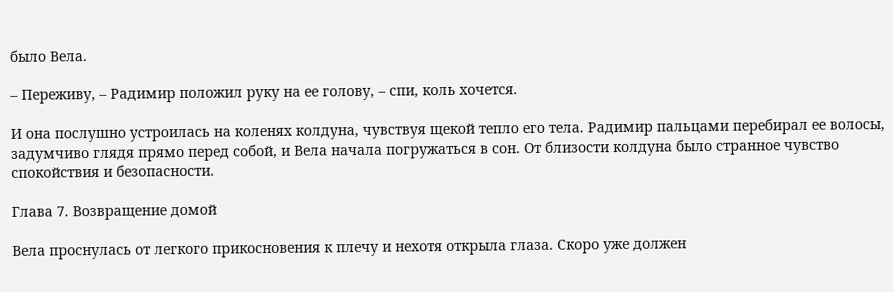было Вела.

– Переживу, – Радимир положил руку на ее голову, – спи, коль хочется.

И она послушно устроилась на коленях колдуна, чувствуя щекой тепло его тела. Радимир пальцами перебирал ее волосы, задумчиво глядя прямо перед собой, и Вела начала погружаться в сон. От близости колдуна было странное чувство спокойствия и безопасности.

Глава 7. Возвращение домой

Вела проснулась от легкого прикосновения к плечу и нехотя открыла глаза. Скоро уже должен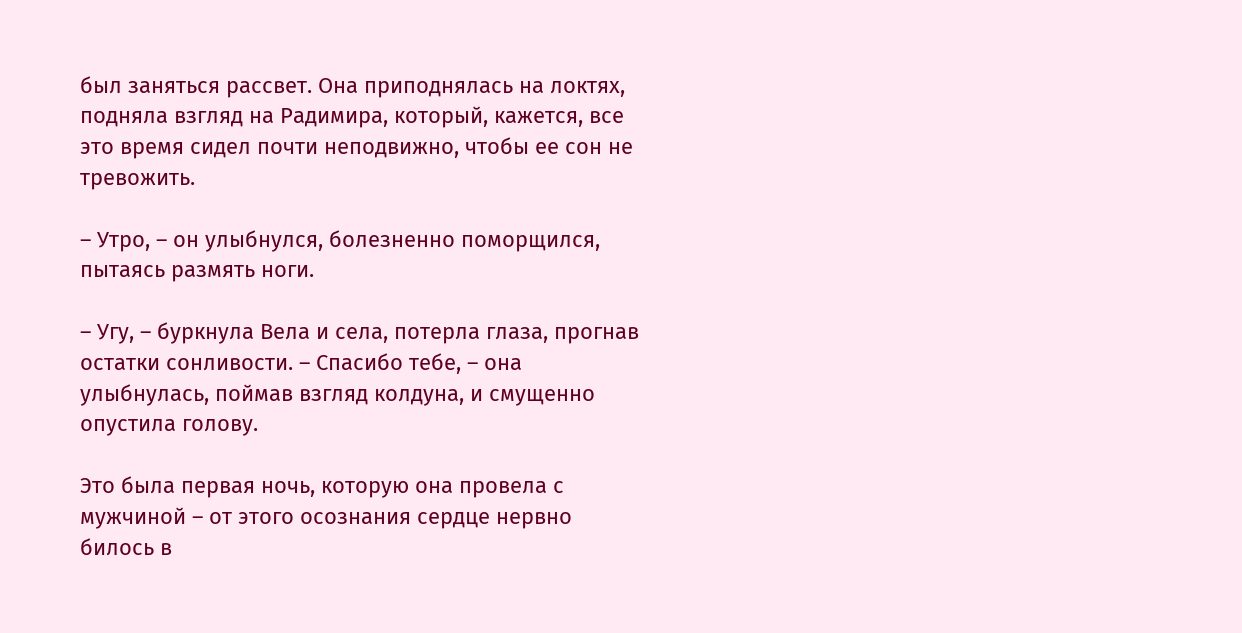был заняться рассвет. Она приподнялась на локтях, подняла взгляд на Радимира, который, кажется, все это время сидел почти неподвижно, чтобы ее сон не тревожить.

– Утро, – он улыбнулся, болезненно поморщился, пытаясь размять ноги.

– Угу, – буркнула Вела и села, потерла глаза, прогнав остатки сонливости. – Спасибо тебе, – она улыбнулась, поймав взгляд колдуна, и смущенно опустила голову.

Это была первая ночь, которую она провела с мужчиной – от этого осознания сердце нервно билось в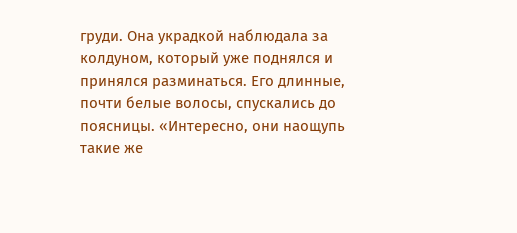груди. Она украдкой наблюдала за колдуном, который уже поднялся и принялся разминаться. Его длинные, почти белые волосы, спускались до поясницы. «Интересно, они наощупь такие же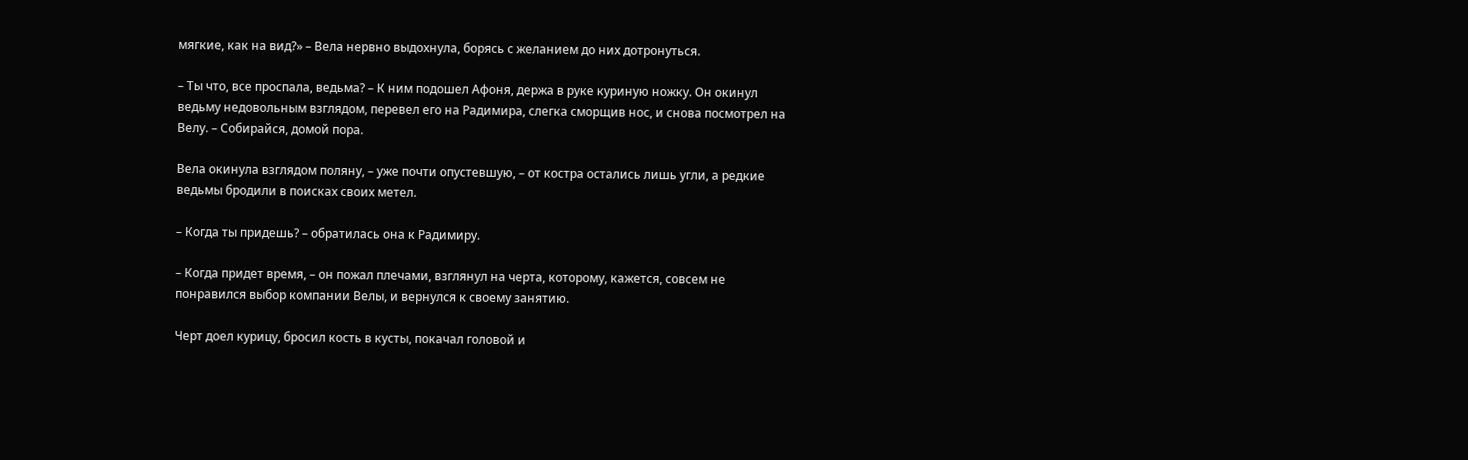мягкие, как на вид?» – Вела нервно выдохнула, борясь с желанием до них дотронуться.

– Ты что, все проспала, ведьма? – К ним подошел Афоня, держа в руке куриную ножку. Он окинул ведьму недовольным взглядом, перевел его на Радимира, слегка сморщив нос, и снова посмотрел на Велу. – Собирайся, домой пора.

Вела окинула взглядом поляну, – уже почти опустевшую, – от костра остались лишь угли, а редкие ведьмы бродили в поисках своих метел.

– Когда ты придешь? – обратилась она к Радимиру.

– Когда придет время, – он пожал плечами, взглянул на черта, которому, кажется, совсем не понравился выбор компании Велы, и вернулся к своему занятию.

Черт доел курицу, бросил кость в кусты, покачал головой и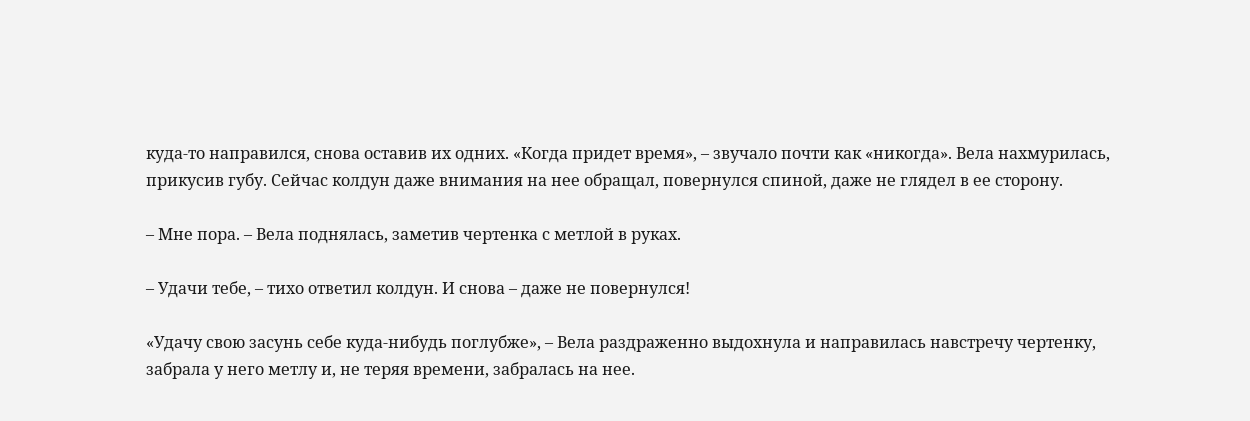куда-то направился, снова оставив их одних. «Когда придет время», – звучало почти как «никогда». Вела нахмурилась, прикусив губу. Сейчас колдун даже внимания на нее обращал, повернулся спиной, даже не глядел в ее сторону.

– Мне пора. – Вела поднялась, заметив чертенка с метлой в руках.

– Удачи тебе, – тихо ответил колдун. И снова – даже не повернулся!

«Удачу свою засунь себе куда-нибудь поглубже», – Вела раздраженно выдохнула и направилась навстречу чертенку, забрала у него метлу и, не теряя времени, забралась на нее.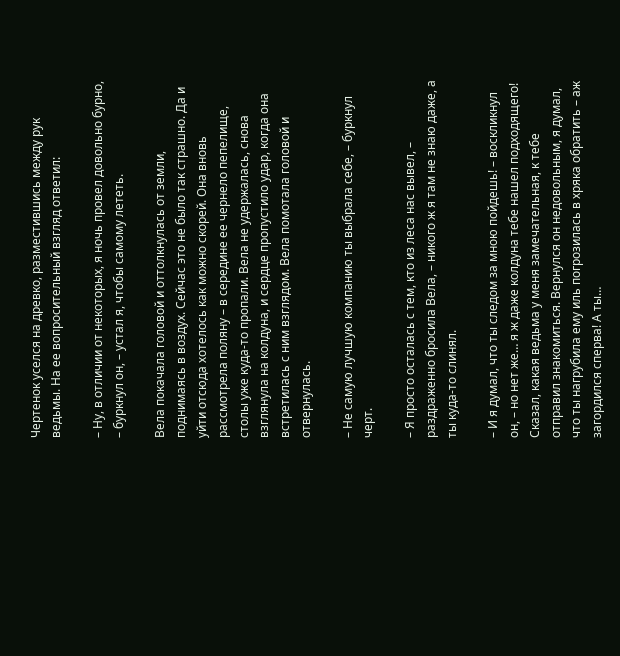Чертенок уселся на древко, разместившись между рук ведьмы. На ее вопросительный взгляд ответил:

– Ну, в отличии от некоторых, я ночь провел довольно бурно, – буркнул он, – устал я, чтобы самому лететь.

Вела покачала головой и оттолкнулась от земли, поднимаясь в воздух. Сейчас это не было так страшно. Да и уйти отсюда хотелось как можно скорей. Она вновь рассмотрела поляну – в середине ее чернело пепелище, столы уже куда-то пропали. Вела не удержалась, снова взглянула на колдуна, и сердце пропустило удар, когда она встретилась с ним взглядом. Вела помотала головой и отвернулась.

– Не самую лучшую компанию ты выбрала себе, – буркнул черт.

– Я просто осталась с тем, кто из леса нас вывел, – раздраженно бросила Вела, – никого ж я там не знаю даже, а ты куда-то слинял.

– И я думал, что ты следом за мною пойдешь! – воскликнул он, – но нет же… я ж даже колдуна тебе нашел подходящего! Сказал, какая ведьма у меня замечательная, к тебе отправил знакомиться. Вернулся он недовольным, я думал, что ты нагрубила ему иль погрозилась в хряка обратить – аж загордился сперва! А ты…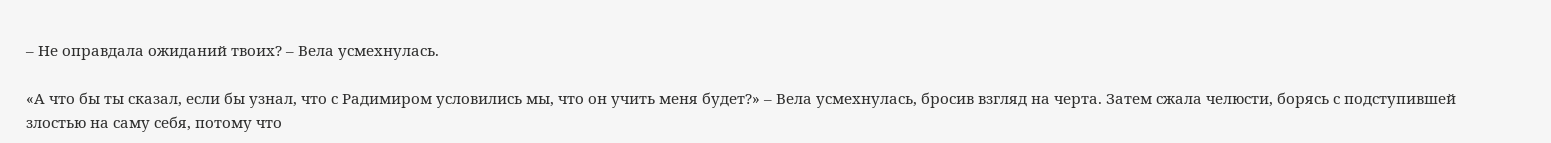– Не оправдала ожиданий твоих? – Вела усмехнулась.

«А что бы ты сказал, если бы узнал, что с Радимиром условились мы, что он учить меня будет?» – Вела усмехнулась, бросив взгляд на черта. Затем сжала челюсти, борясь с подступившей злостью на саму себя, потому что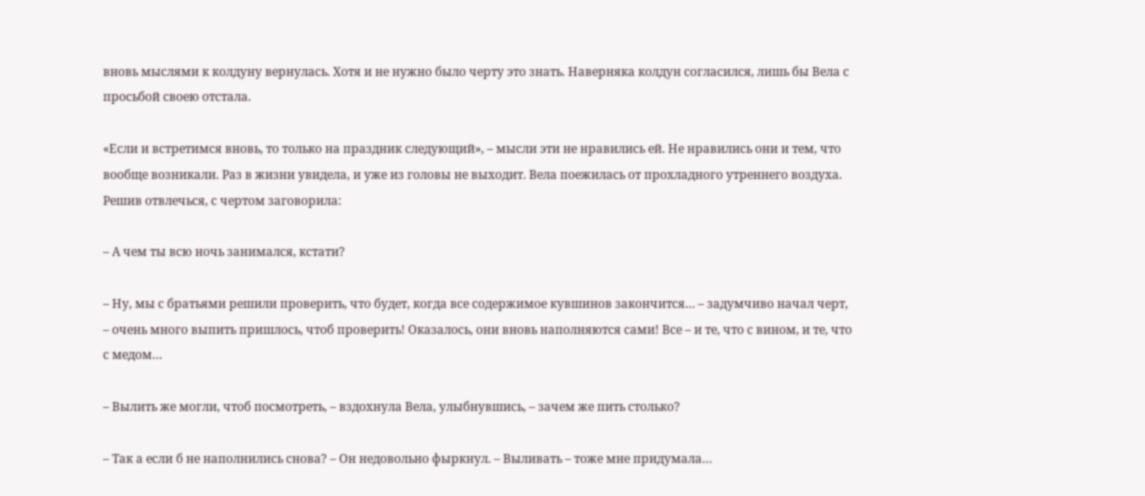вновь мыслями к колдуну вернулась. Хотя и не нужно было черту это знать. Наверняка колдун согласился, лишь бы Вела с просьбой своею отстала.

«Если и встретимся вновь, то только на праздник следующий», – мысли эти не нравились ей. Не нравились они и тем, что вообще возникали. Раз в жизни увидела, и уже из головы не выходит. Вела поежилась от прохладного утреннего воздуха. Решив отвлечься, с чертом заговорила:

– А чем ты всю ночь занимался, кстати?

– Ну, мы с братьями решили проверить, что будет, когда все содержимое кувшинов закончится… – задумчиво начал черт, – очень много выпить пришлось, чтоб проверить! Оказалось, они вновь наполняются сами! Все – и те, что с вином, и те, что с медом…

– Вылить же могли, чтоб посмотреть, – вздохнула Вела, улыбнувшись, – зачем же пить столько?

– Так а если б не наполнились снова? – Он недовольно фыркнул. – Выливать – тоже мне придумала…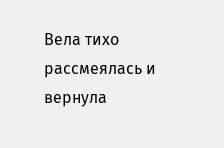Вела тихо рассмеялась и вернула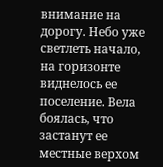внимание на дорогу. Небо уже светлеть начало, на горизонте виднелось ее поселение. Вела боялась, что застанут ее местные верхом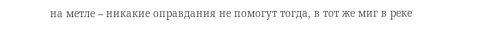на метле – никакие оправдания не помогут тогда, в тот же миг в реке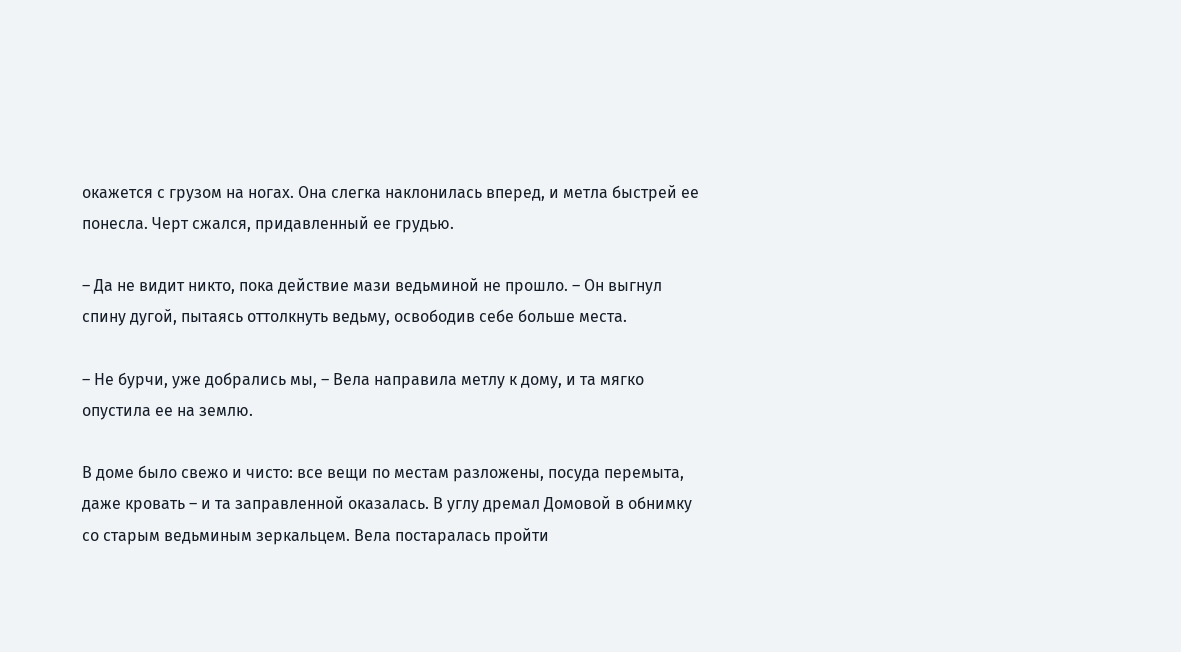окажется с грузом на ногах. Она слегка наклонилась вперед, и метла быстрей ее понесла. Черт сжался, придавленный ее грудью.

– Да не видит никто, пока действие мази ведьминой не прошло. – Он выгнул спину дугой, пытаясь оттолкнуть ведьму, освободив себе больше места.

– Не бурчи, уже добрались мы, – Вела направила метлу к дому, и та мягко опустила ее на землю.

В доме было свежо и чисто: все вещи по местам разложены, посуда перемыта, даже кровать – и та заправленной оказалась. В углу дремал Домовой в обнимку со старым ведьминым зеркальцем. Вела постаралась пройти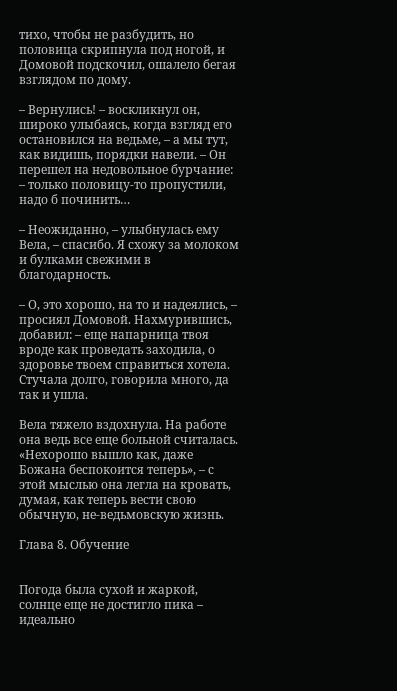тихо, чтобы не разбудить, но половица скрипнула под ногой, и Домовой подскочил, ошалело бегая взглядом по дому.

– Вернулись! – воскликнул он, широко улыбаясь, когда взгляд его остановился на ведьме, – а мы тут, как видишь, порядки навели. – Он перешел на недовольное бурчание: – только половицу-то пропустили, надо б починить…

– Неожиданно, – улыбнулась ему Вела, – спасибо. Я схожу за молоком и булками свежими в благодарность.

– О, это хорошо, на то и надеялись, – просиял Домовой. Нахмурившись, добавил: – еще напарница твоя вроде как проведать заходила, о здоровье твоем справиться хотела. Стучала долго, говорила много, да так и ушла.

Вела тяжело вздохнула. На работе она ведь все еще больной считалась. «Нехорошо вышло как, даже Божана беспокоится теперь», – с этой мыслью она легла на кровать, думая, как теперь вести свою обычную, не-ведьмовскую жизнь.

Глава 8. Обучение


Погода была сухой и жаркой, солнце еще не достигло пика – идеально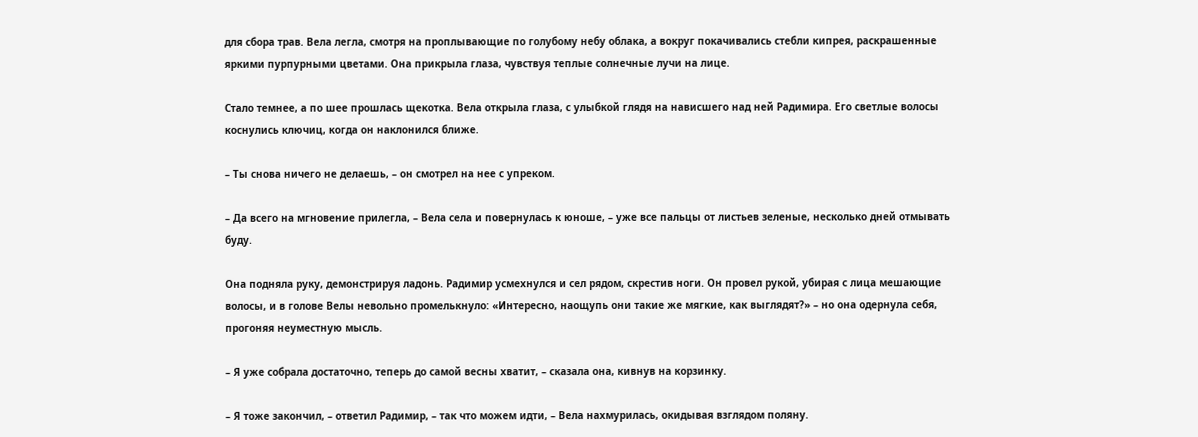для сбора трав. Вела легла, смотря на проплывающие по голубому небу облака, а вокруг покачивались стебли кипрея, раскрашенные яркими пурпурными цветами. Она прикрыла глаза, чувствуя теплые солнечные лучи на лице.

Стало темнее, а по шее прошлась щекотка. Вела открыла глаза, с улыбкой глядя на нависшего над ней Радимира. Его светлые волосы коснулись ключиц, когда он наклонился ближе.

– Ты снова ничего не делаешь, – он смотрел на нее с упреком.

– Да всего на мгновение прилегла, – Вела села и повернулась к юноше, – уже все пальцы от листьев зеленые, несколько дней отмывать буду.

Она подняла руку, демонстрируя ладонь. Радимир усмехнулся и сел рядом, скрестив ноги. Он провел рукой, убирая с лица мешающие волосы, и в голове Велы невольно промелькнуло: «Интересно, наощупь они такие же мягкие, как выглядят?» – но она одернула себя, прогоняя неуместную мысль.

– Я уже собрала достаточно, теперь до самой весны хватит, – сказала она, кивнув на корзинку.

– Я тоже закончил, – ответил Радимир, – так что можем идти, – Вела нахмурилась, окидывая взглядом поляну.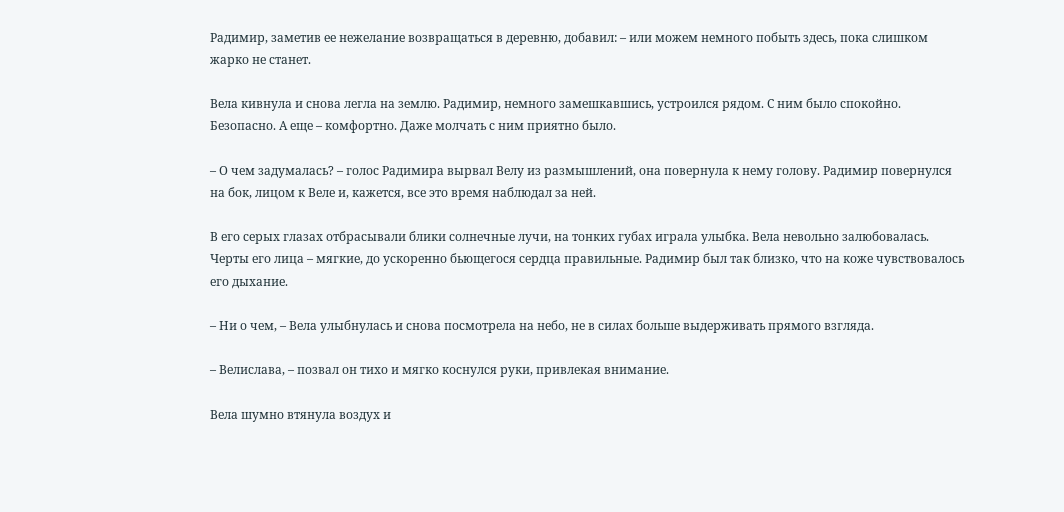Радимир, заметив ее нежелание возвращаться в деревню, добавил: – или можем немного побыть здесь, пока слишком жарко не станет.

Вела кивнула и снова легла на землю. Радимир, немного замешкавшись, устроился рядом. С ним было спокойно. Безопасно. А еще – комфортно. Даже молчать с ним приятно было.

– О чем задумалась? – голос Радимира вырвал Велу из размышлений, она повернула к нему голову. Радимир повернулся на бок, лицом к Веле и, кажется, все это время наблюдал за ней.

В его серых глазах отбрасывали блики солнечные лучи, на тонких губах играла улыбка. Вела невольно залюбовалась. Черты его лица – мягкие, до ускоренно бьющегося сердца правильные. Радимир был так близко, что на коже чувствовалось его дыхание.

– Ни о чем, – Вела улыбнулась и снова посмотрела на небо, не в силах больше выдерживать прямого взгляда.

– Велислава, – позвал он тихо и мягко коснулся руки, привлекая внимание.

Вела шумно втянула воздух и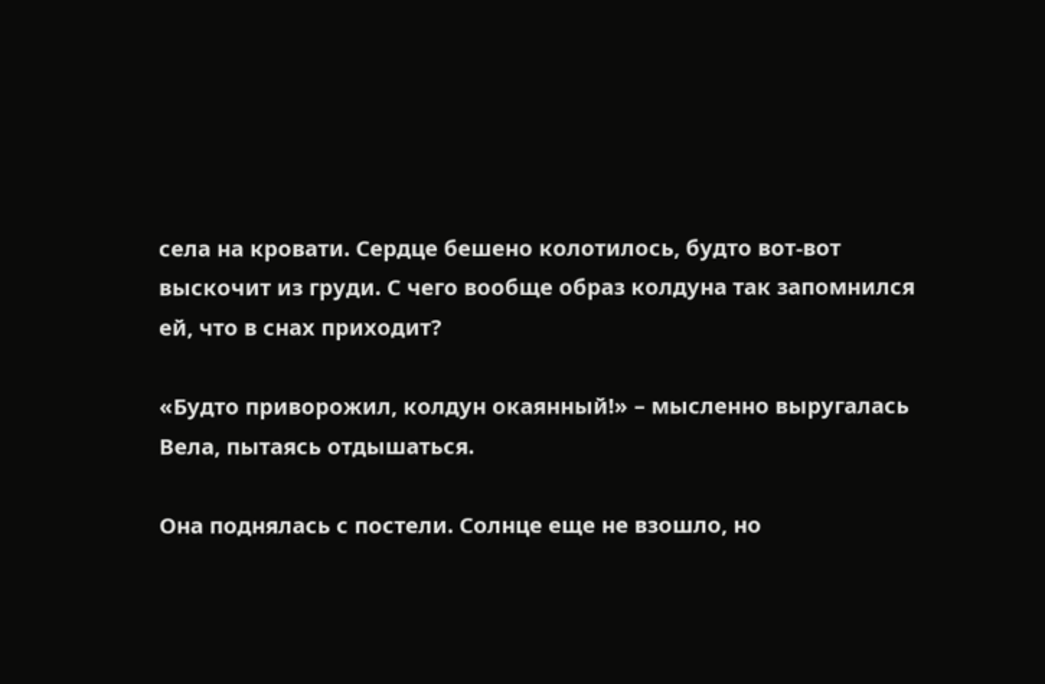села на кровати. Сердце бешено колотилось, будто вот-вот выскочит из груди. С чего вообще образ колдуна так запомнился ей, что в снах приходит?

«Будто приворожил, колдун окаянный!» – мысленно выругалась Вела, пытаясь отдышаться.

Она поднялась с постели. Солнце еще не взошло, но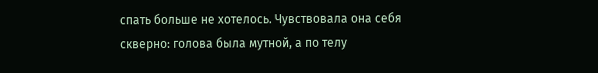спать больше не хотелось. Чувствовала она себя скверно: голова была мутной, а по телу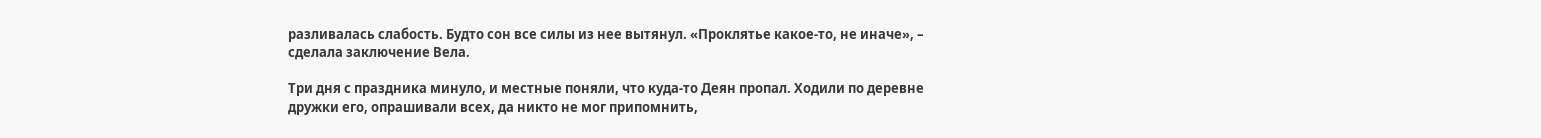разливалась слабость. Будто сон все силы из нее вытянул. «Проклятье какое-то, не иначе», – сделала заключение Вела.

Три дня с праздника минуло, и местные поняли, что куда-то Деян пропал. Ходили по деревне дружки его, опрашивали всех, да никто не мог припомнить,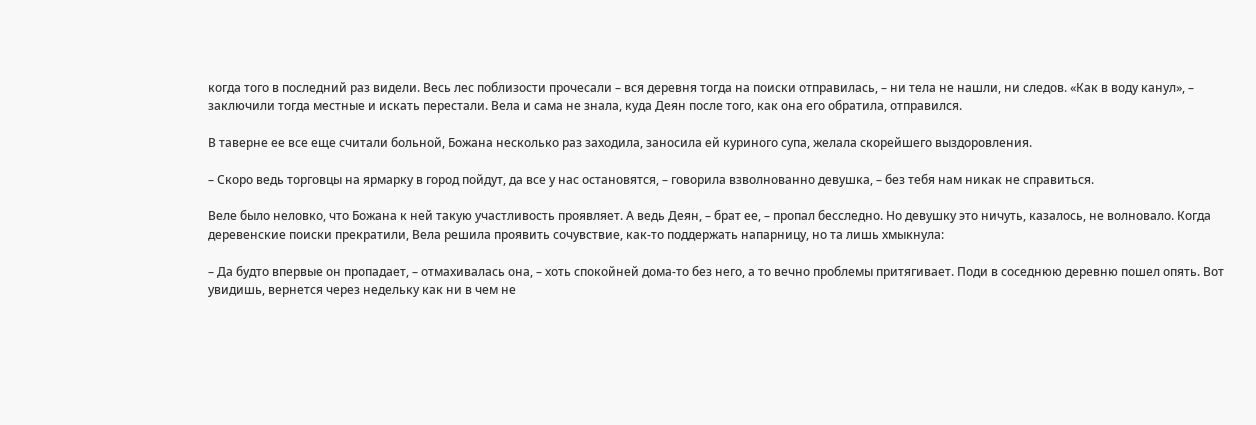когда того в последний раз видели. Весь лес поблизости прочесали – вся деревня тогда на поиски отправилась, – ни тела не нашли, ни следов. «Как в воду канул», – заключили тогда местные и искать перестали. Вела и сама не знала, куда Деян после того, как она его обратила, отправился.

В таверне ее все еще считали больной, Божана несколько раз заходила, заносила ей куриного супа, желала скорейшего выздоровления.

– Скоро ведь торговцы на ярмарку в город пойдут, да все у нас остановятся, – говорила взволнованно девушка, – без тебя нам никак не справиться.

Веле было неловко, что Божана к ней такую участливость проявляет. А ведь Деян, – брат ее, – пропал бесследно. Но девушку это ничуть, казалось, не волновало. Когда деревенские поиски прекратили, Вела решила проявить сочувствие, как-то поддержать напарницу, но та лишь хмыкнула:

– Да будто впервые он пропадает, – отмахивалась она, – хоть спокойней дома-то без него, а то вечно проблемы притягивает. Поди в соседнюю деревню пошел опять. Вот увидишь, вернется через недельку как ни в чем не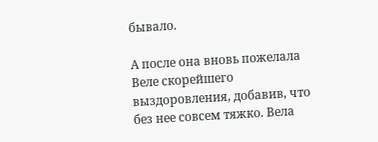бывало.

А после она вновь пожелала Веле скорейшего выздоровления, добавив, что без нее совсем тяжко. Вела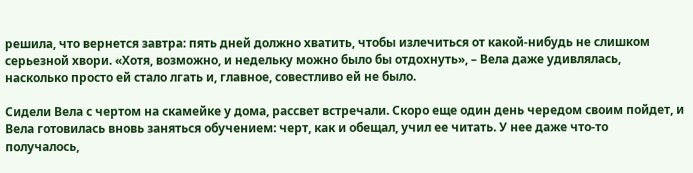решила, что вернется завтра: пять дней должно хватить, чтобы излечиться от какой-нибудь не слишком серьезной хвори. «Хотя, возможно, и недельку можно было бы отдохнуть», – Вела даже удивлялась, насколько просто ей стало лгать и, главное, совестливо ей не было.

Сидели Вела с чертом на скамейке у дома, рассвет встречали. Скоро еще один день чередом своим пойдет, и Вела готовилась вновь заняться обучением: черт, как и обещал, учил ее читать. У нее даже что-то получалось,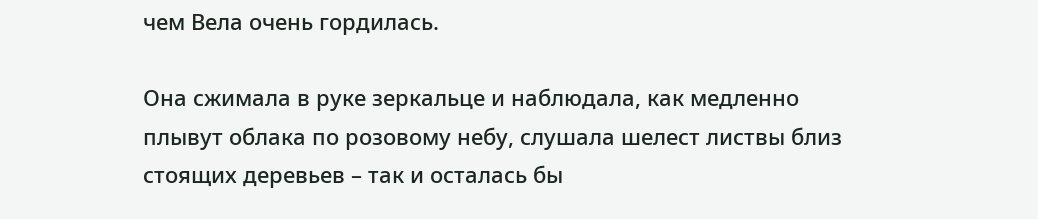чем Вела очень гордилась.

Она сжимала в руке зеркальце и наблюдала, как медленно плывут облака по розовому небу, слушала шелест листвы близ стоящих деревьев – так и осталась бы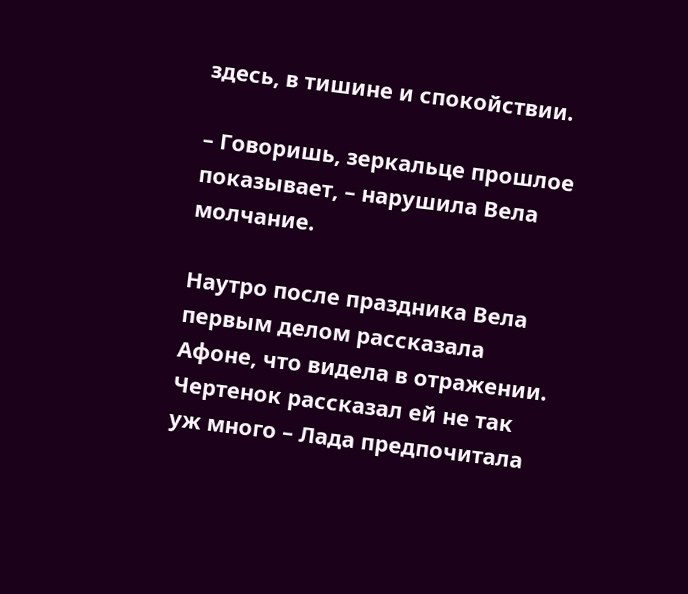здесь, в тишине и спокойствии.

– Говоришь, зеркальце прошлое показывает, – нарушила Вела молчание.

Наутро после праздника Вела первым делом рассказала Афоне, что видела в отражении. Чертенок рассказал ей не так уж много – Лада предпочитала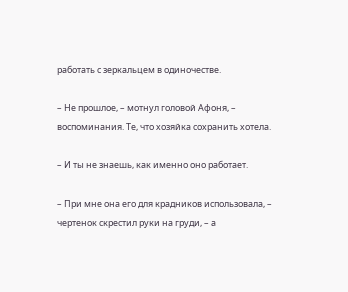работать с зеркальцем в одиночестве.

– Не прошлое, – мотнул головой Афоня, – воспоминания. Те, что хозяйка сохранить хотела.

– И ты не знаешь, как именно оно работает.

– При мне она его для крадников использовала, – чертенок скрестил руки на груди, – а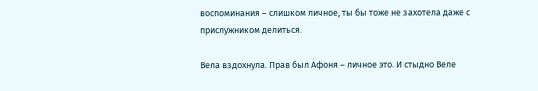воспоминания – слишком личное, ты бы тоже не захотела даже с прислужником делиться.

Вела вздохнула. Прав был Афоня – личное это. И стыдно Веле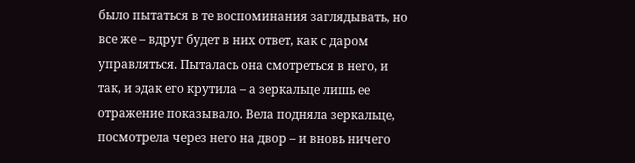было пытаться в те воспоминания заглядывать, но все же – вдруг будет в них ответ, как с даром управляться. Пыталась она смотреться в него, и так, и эдак его крутила – а зеркальце лишь ее отражение показывало. Вела подняла зеркальце, посмотрела через него на двор – и вновь ничего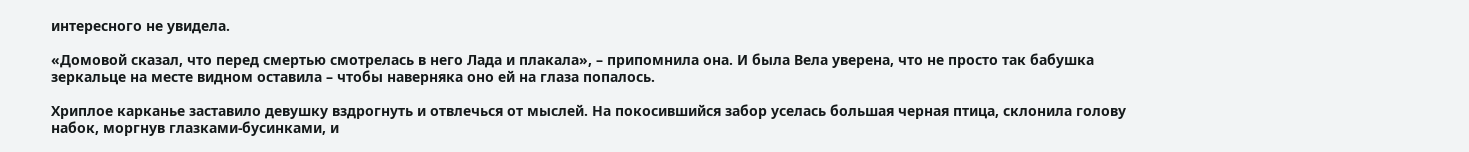интересного не увидела.

«Домовой сказал, что перед смертью смотрелась в него Лада и плакала», – припомнила она. И была Вела уверена, что не просто так бабушка зеркальце на месте видном оставила – чтобы наверняка оно ей на глаза попалось.

Хриплое карканье заставило девушку вздрогнуть и отвлечься от мыслей. На покосившийся забор уселась большая черная птица, склонила голову набок, моргнув глазками-бусинками, и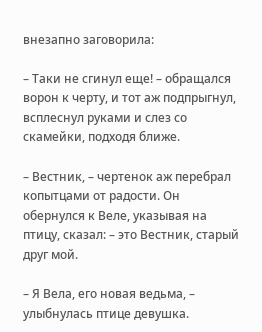внезапно заговорила:

– Таки не сгинул еще! – обращался ворон к черту, и тот аж подпрыгнул, всплеснул руками и слез со скамейки, подходя ближе.

– Вестник, – чертенок аж перебрал копытцами от радости. Он обернулся к Веле, указывая на птицу, сказал: – это Вестник, старый друг мой.

– Я Вела, его новая ведьма, – улыбнулась птице девушка.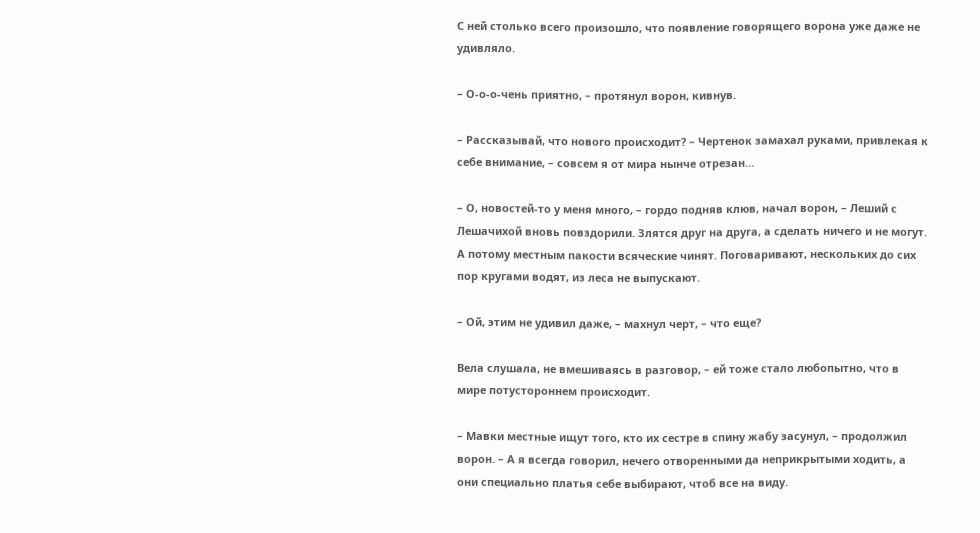С ней столько всего произошло, что появление говорящего ворона уже даже не удивляло.

– О-о-о-чень приятно, – протянул ворон, кивнув.

– Рассказывай, что нового происходит? – Чертенок замахал руками, привлекая к себе внимание, – совсем я от мира нынче отрезан…

– О, новостей-то у меня много, – гордо подняв клюв, начал ворон, – Леший с Лешачихой вновь повздорили. Злятся друг на друга, а сделать ничего и не могут. А потому местным пакости всяческие чинят. Поговаривают, нескольких до сих пор кругами водят, из леса не выпускают.

– Ой, этим не удивил даже, – махнул черт, – что еще?

Вела слушала, не вмешиваясь в разговор, – ей тоже стало любопытно, что в мире потустороннем происходит.

– Мавки местные ищут того, кто их сестре в спину жабу засунул, – продолжил ворон. – А я всегда говорил, нечего отворенными да неприкрытыми ходить, а они специально платья себе выбирают, чтоб все на виду.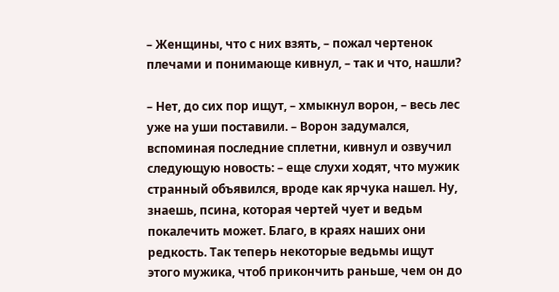– Женщины, что с них взять, – пожал чертенок плечами и понимающе кивнул, – так и что, нашли?

– Нет, до сих пор ищут, – хмыкнул ворон, – весь лес уже на уши поставили. – Ворон задумался, вспоминая последние сплетни, кивнул и озвучил следующую новость: – еще слухи ходят, что мужик странный объявился, вроде как ярчука нашел. Ну, знаешь, псина, которая чертей чует и ведьм покалечить может. Благо, в краях наших они редкость. Так теперь некоторые ведьмы ищут этого мужика, чтоб прикончить раньше, чем он до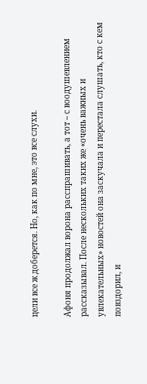цели все ж доберется. Но, как по мне, это все слухи.

Афоня продолжал ворона расспрашивать, а тот – с воодушевлением рассказывал. После нескольких таких же «очень важных и увлекательных» новостей она заскучала и перестала слушать, кто с кем повздорил, и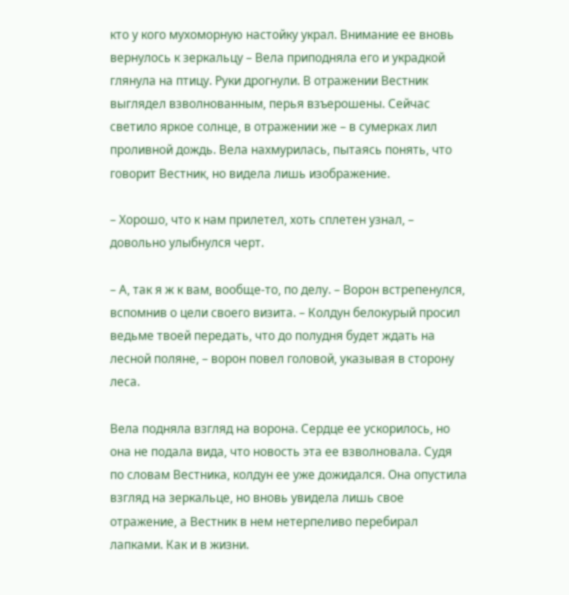кто у кого мухоморную настойку украл. Внимание ее вновь вернулось к зеркальцу – Вела приподняла его и украдкой глянула на птицу. Руки дрогнули. В отражении Вестник выглядел взволнованным, перья взъерошены. Сейчас светило яркое солнце, в отражении же – в сумерках лил проливной дождь. Вела нахмурилась, пытаясь понять, что говорит Вестник, но видела лишь изображение.

– Хорошо, что к нам прилетел, хоть сплетен узнал, – довольно улыбнулся черт.

– А, так я ж к вам, вообще-то, по делу. – Ворон встрепенулся, вспомнив о цели своего визита. – Колдун белокурый просил ведьме твоей передать, что до полудня будет ждать на лесной поляне, – ворон повел головой, указывая в сторону леса.

Вела подняла взгляд на ворона. Сердце ее ускорилось, но она не подала вида, что новость эта ее взволновала. Судя по словам Вестника, колдун ее уже дожидался. Она опустила взгляд на зеркальце, но вновь увидела лишь свое отражение, а Вестник в нем нетерпеливо перебирал лапками. Как и в жизни.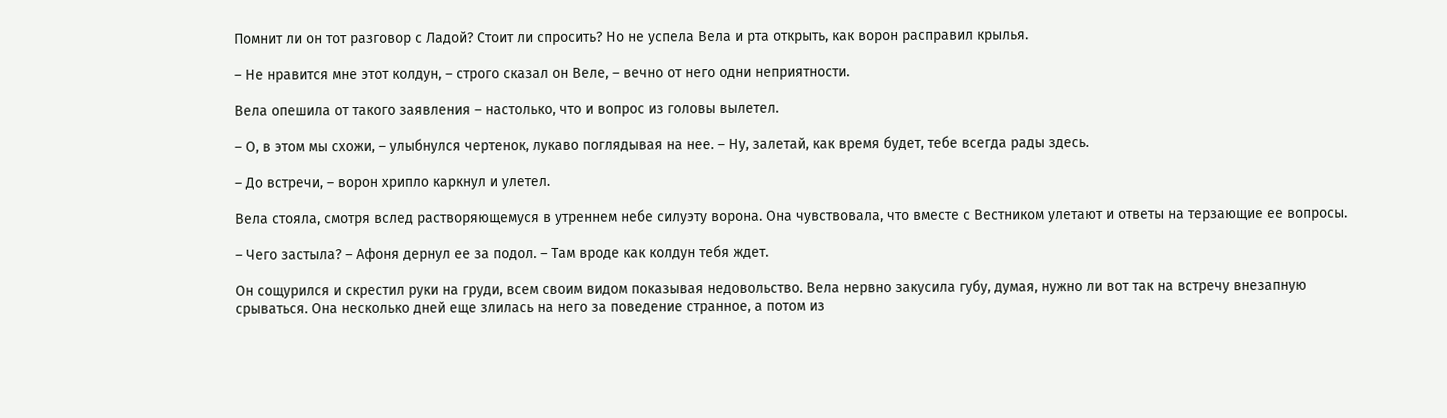Помнит ли он тот разговор с Ладой? Стоит ли спросить? Но не успела Вела и рта открыть, как ворон расправил крылья.

– Не нравится мне этот колдун, – строго сказал он Веле, – вечно от него одни неприятности.

Вела опешила от такого заявления – настолько, что и вопрос из головы вылетел.

– О, в этом мы схожи, – улыбнулся чертенок, лукаво поглядывая на нее. – Ну, залетай, как время будет, тебе всегда рады здесь.

– До встречи, – ворон хрипло каркнул и улетел.

Вела стояла, смотря вслед растворяющемуся в утреннем небе силуэту ворона. Она чувствовала, что вместе с Вестником улетают и ответы на терзающие ее вопросы.

– Чего застыла? – Афоня дернул ее за подол. – Там вроде как колдун тебя ждет.

Он сощурился и скрестил руки на груди, всем своим видом показывая недовольство. Вела нервно закусила губу, думая, нужно ли вот так на встречу внезапную срываться. Она несколько дней еще злилась на него за поведение странное, а потом из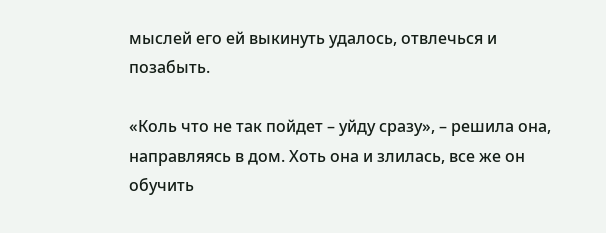мыслей его ей выкинуть удалось, отвлечься и позабыть.

«Коль что не так пойдет – уйду сразу», – решила она, направляясь в дом. Хоть она и злилась, все же он обучить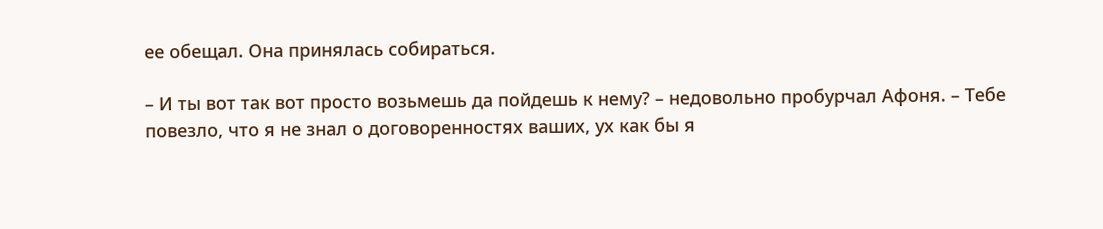ее обещал. Она принялась собираться.

– И ты вот так вот просто возьмешь да пойдешь к нему? – недовольно пробурчал Афоня. – Тебе повезло, что я не знал о договоренностях ваших, ух как бы я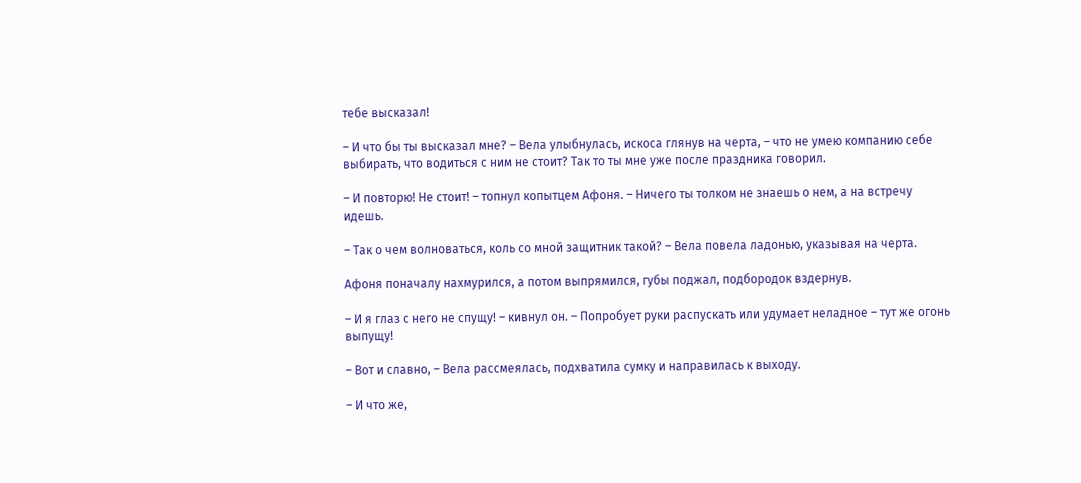тебе высказал!

– И что бы ты высказал мне? – Вела улыбнулась, искоса глянув на черта, – что не умею компанию себе выбирать, что водиться с ним не стоит? Так то ты мне уже после праздника говорил.

– И повторю! Не стоит! – топнул копытцем Афоня. – Ничего ты толком не знаешь о нем, а на встречу идешь.

– Так о чем волноваться, коль со мной защитник такой? – Вела повела ладонью, указывая на черта.

Афоня поначалу нахмурился, а потом выпрямился, губы поджал, подбородок вздернув.

– И я глаз с него не спущу! – кивнул он. – Попробует руки распускать или удумает неладное – тут же огонь выпущу!

– Вот и славно, – Вела рассмеялась, подхватила сумку и направилась к выходу.

– И что же,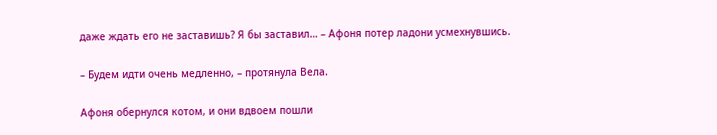даже ждать его не заставишь? Я бы заставил… – Афоня потер ладони усмехнувшись.

– Будем идти очень медленно, – протянула Вела.

Афоня обернулся котом, и они вдвоем пошли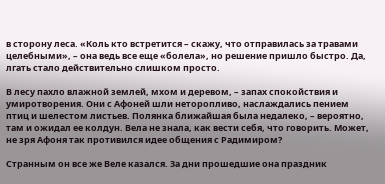в сторону леса. «Коль кто встретится – скажу, что отправилась за травами целебными», – она ведь все еще «болела», но решение пришло быстро. Да, лгать стало действительно слишком просто.

В лесу пахло влажной землей, мхом и деревом, – запах спокойствия и умиротворения. Они с Афоней шли неторопливо, наслаждались пением птиц и шелестом листьев. Полянка ближайшая была недалеко, – вероятно, там и ожидал ее колдун. Вела не знала, как вести себя, что говорить. Может, не зря Афоня так противился идее общения с Радимиром?

Странным он все же Веле казался. За дни прошедшие она праздник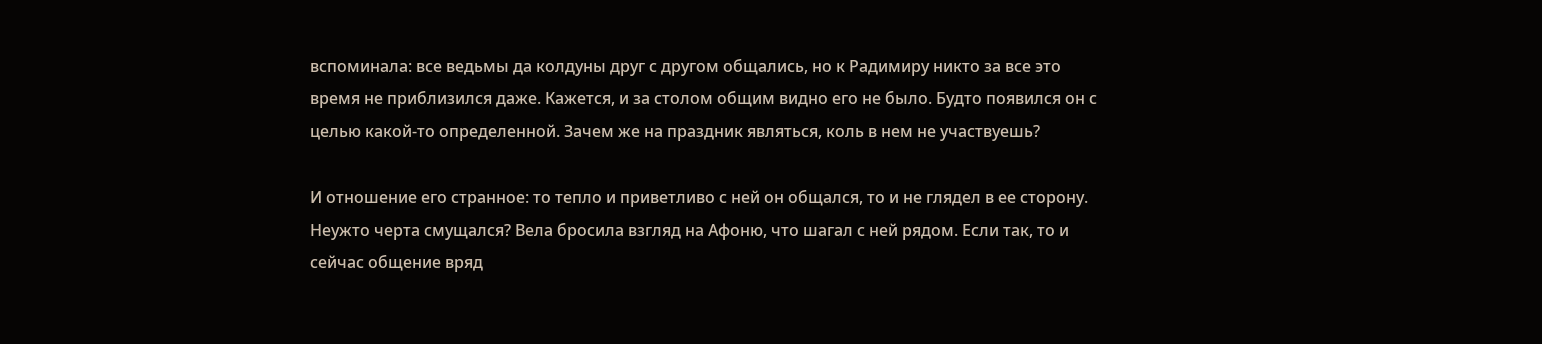вспоминала: все ведьмы да колдуны друг с другом общались, но к Радимиру никто за все это время не приблизился даже. Кажется, и за столом общим видно его не было. Будто появился он с целью какой-то определенной. Зачем же на праздник являться, коль в нем не участвуешь?

И отношение его странное: то тепло и приветливо с ней он общался, то и не глядел в ее сторону. Неужто черта смущался? Вела бросила взгляд на Афоню, что шагал с ней рядом. Если так, то и сейчас общение вряд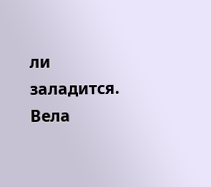ли заладится. Вела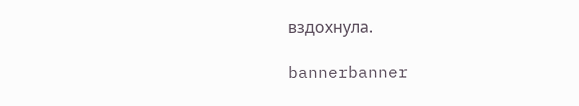вздохнула.

bannerbanner